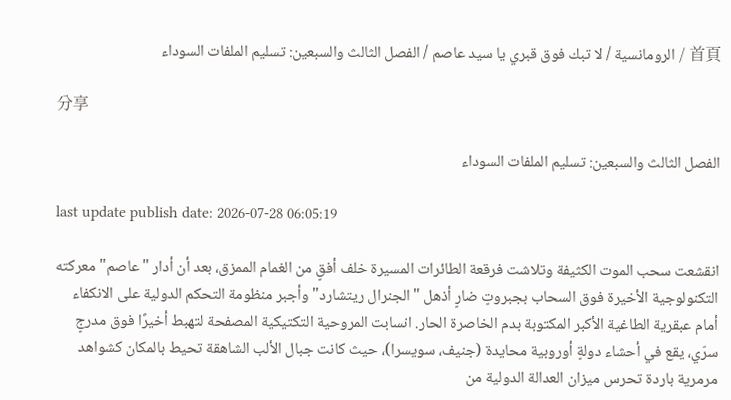首頁 / الرومانسية / لا تبك فوق قبري يا سيد عاصم / الفصل الثالث والسبعين: تسليم الملفات السوداء

分享

الفصل الثالث والسبعين: تسليم الملفات السوداء

last update publish date: 2026-07-28 06:05:19

انقشعت سحب الموت الكثيفة وتلاشت فرقعة الطائرات المسيرة خلف أفقٍ من الغمام الممزق، بعد أن أدار "عاصم" معركته التكنولوجية الأخيرة فوق السحاب بجبروتٍ ضارٍ أذهل "الجنرال ريتشارد" وأجبر منظومة التحكم الدولية على الانكفاء أمام عبقرية الطاغية الأكبر المكتوبة بدم الخاصرة الحار. انسابت المروحية التكتيكية المصفحة لتهبط أخيرًا فوق مدرجٍ سرّي، يقع في أحشاء دولةٍ أوروبية محايدة (جنيف، سويسرا)، حيث كانت جبال الألب الشاهقة تحيط بالمكان كشواهد مرمرية باردة تحرس ميزان العدالة الدولية من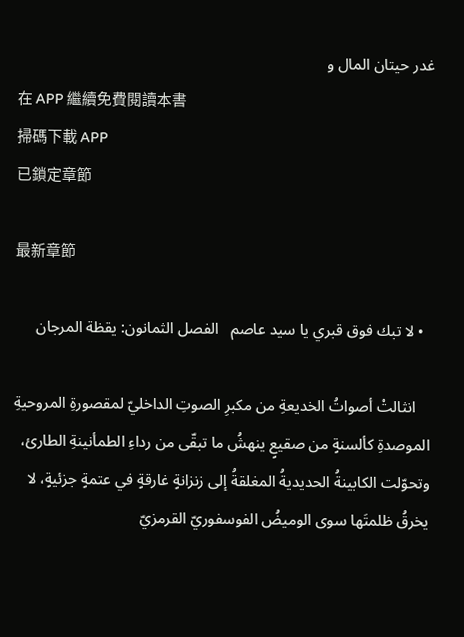غدر حيتان المال و
在 APP 繼續免費閱讀本書
掃碼下載 APP
已鎖定章節

最新章節

  • لا تبك فوق قبري يا سيد عاصم   الفصل الثمانون: يقظة المرجان

    انثالتْ أصواتُ الخديعةِ من مكبرِ الصوتِ الداخليّ لمقصورةِ المروحيةِ الموصدةِ كألسنةٍ من صقيعٍ ينهشُ ما تبقّى من رداءِ الطمأنينةِ الطارئ، وتحوّلت الكابينةُ الحديديةُ المغلقةُ إلى زنزانةٍ غارقةٍ في عتمةٍ جزئيةٍ، لا يخرقُ ظلمتَها سوى الوميضُ الفوسفوريّ القرمزيّ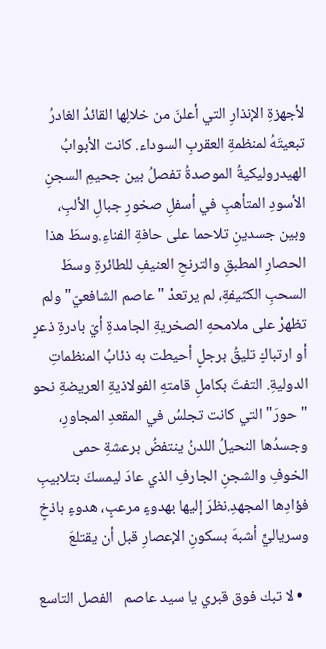لأجهزةِ الإنذارِ التي أعلنَ من خلالِها القائدُ الغادرُ تبعيتَهُ لمنظمةِ العقربِ السوداء. كانت الأبوابُ الهيدروليكيةُ الموصدةُ تفصلُ بين جحيمِ السجنِ الأسودِ المتأهبِ في أسفلِ صخورِ جبالِ الألبِ، وبين جسدينِ تلاحما على حافةِ الفناءِ.وسطَ هذا الحصارِ المطبقِ والترنحِ العنيفِ للطائرةِ وسطَ السحبِ الكثيفةِ، لم يرتعدْ "عاصم الشافعيّ" ولم تظهرْ على ملامحهِ الصخريةِ الجامدةِ أيّ بادرةِ ذعرٍ أو ارتباكٍ تليقُ برجلٍ أحيطت به ذئابُ المنظماتِ الدوليةِ. التفتَ بكاملِ قامتهِ الفولاذيةِ العريضةِ نحو "حورَ" التي كانت تجلسُ في المقعدِ المجاورِ، وجسدُها النحيلُ اللدنُ ينتفضُ برعشةِ حمى الخوفِ والشجنِ الجارفِ الذي عادَ ليمسكَ بتلابيبِ فؤادِها المجهدِ.نظرَ إليها بهدوءٍ مرعبٍ، هدوءٍ باذخٍ وسرياليٍّ أشبهَ بسكونِ الإعصارِ قبل أن يقتلعَ

  • لا تبك فوق قبري يا سيد عاصم   الفصل التاسع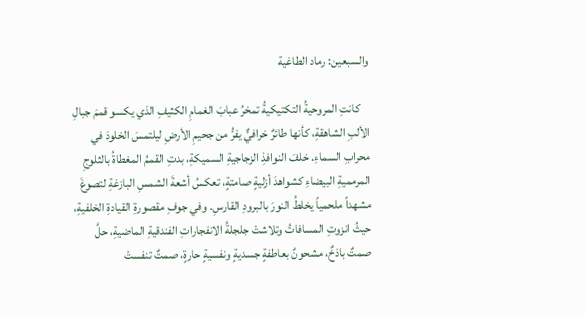والسبعين: رماد الطاغية

    كانتِ المروحيةُ التكتيكيةُ تمخرُ عبابَ الغمامِ الكثيفِ الذي يكسو قممَ جبالِ الألبِ الشاهقةِ، كأنها طائرٌ خرافيٌّ يفرُّ من جحيمِ الأرضِ ليلتمسَ الخلودَ في محرابِ السماءِ. خلفَ النوافذِ الزجاجيةِ السميكةِ، بدتِ القممُ المغطاةُ بالثلوجِ المرمميةِ البيضاءِ كشواهدَ أزليةٍ صامتةٍ، تعكسُ أشعةَ الشمسِ البازغةِ لتصوغَ مشهداً ملحمياً يخلطُ النورَ بالبرودِ القارسِ. وفي جوفِ مقصورةِ القيادةِ الخلفيةِ، حيثُ انزوتِ المسافاتُ وتلاشتْ جلجلةُ الانفجاراتِ الفندقيةِ الماضيةِ، حلَّ صمتٌ باذخٌ، مشحونٌ بعاطفةٍ جسديةٍ ونفسيةٍ حارةٍ، صمتٌ تنفستْ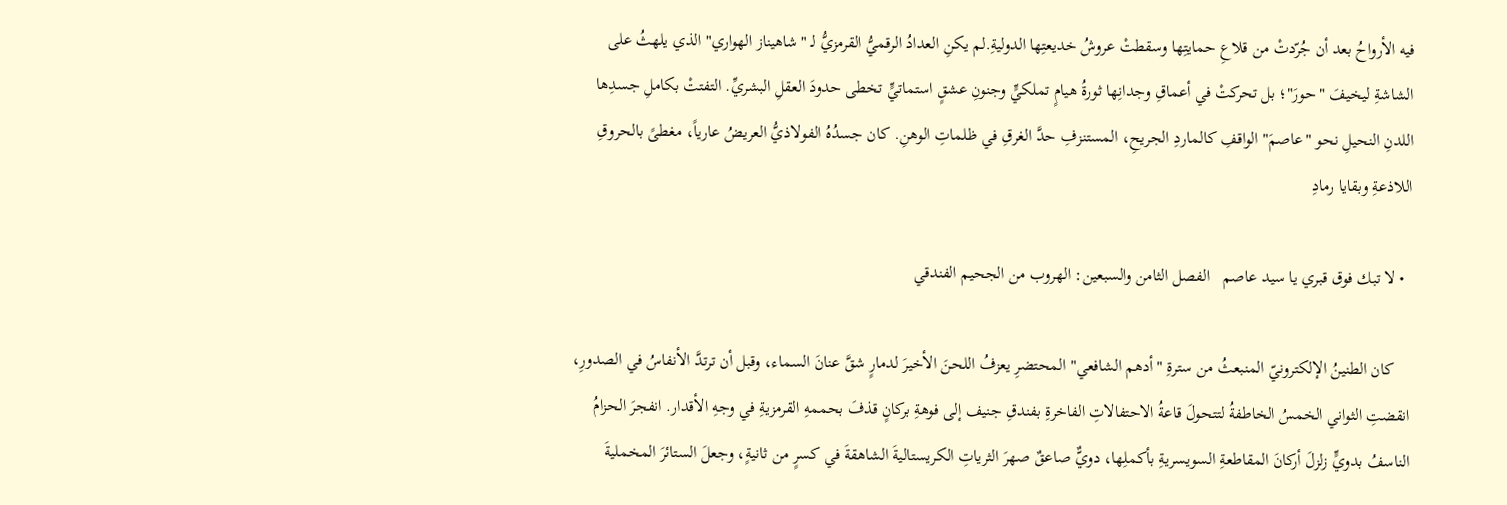فيه الأرواحُ بعد أن جُرّدتْ من قلاعِ حمايتِها وسقطتْ عروشُ خديعتِها الدوليةِ.لم يكنِ العدادُ الرقميُّ القرمزيُّ لـ "شاهيناز الهواري" الذي يلهثُ على الشاشةِ ليخيفَ "حورَ"؛ بل تحركتْ في أعماقِ وجدانِها ثورةُ هيامٍ تملكيٍّ وجنونِ عشقٍ استماتيٍّ تخطى حدودَ العقلِ البشريِّ. التفتتْ بكاملِ جسدِها اللدنِ النحيلِ نحو "عاصمَ" الواقفِ كالماردِ الجريحِ، المستنزفِ حدَّ الغرقِ في ظلماتِ الوهنِ. كان جسدُهُ الفولاذيُّ العريضُ عارياً، مغطىً بالحروقِ اللاذعةِ وبقايا رمادِ

  • لا تبك فوق قبري يا سيد عاصم   الفصل الثامن والسبعين: الهروب من الجحيم الفندقي

    كان الطنينُ الإلكترونيّ المنبعثُ من سترةِ "أدهم الشافعي" المحتضرِ يعزفُ اللحنَ الأخيرَ لدمارٍ شقَّ عنانَ السماء، وقبل أن ترتدَّ الأنفاسُ في الصدورِ، انقضتِ الثواني الخمسُ الخاطفةُ لتتحولَ قاعةُ الاحتفالاتِ الفاخرةِ بفندقِ جنيف إلى فوهةِ بركانٍ قذفَ بحممهِ القرمزيةِ في وجهِ الأقدار. انفجرَ الحزامُ الناسفُ بدويٍّ زلزلَ أركانَ المقاطعةِ السويسريةِ بأكملِها، دويٌّ صاعقٌ صهرَ الثرياتِ الكريستاليةَ الشاهقةَ في كسرٍ من ثانيةٍ، وجعلَ الستائرَ المخمليةَ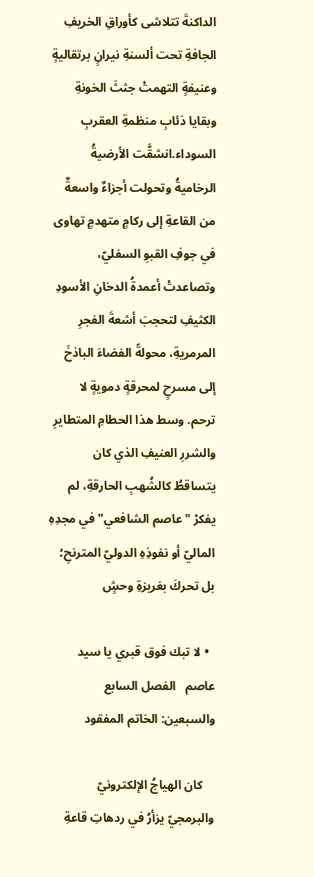الداكنةَ تتلاشى كأوراقِ الخريفِ الجافةِ تحت ألسنةِ نيرانٍ برتقاليةٍ وعنيفةٍ التهمتْ جثثَ الخونةِ وبقايا ذئابِ منظمةِ العقربِ السوداء.انشقَّت الأرضيةُ الرخاميةُ وتحولت أجزاءٌ واسعةٌ من القاعةِ إلى ركامٍ متهدمٍ تهاوى في جوفِ القبوِ السفليّ، وتصاعدتْ أعمدةُ الدخانِ الأسودِ الكثيفِ لتحجبَ أشعةَ الفجرِ المرمريةِ، محولةً الفضاءَ الباذخَ إلى مسرحٍ لمحرقةٍ دمويةٍ لا ترحم. وسط هذا الحطامِ المتطايرِ والشررِ العنيفِ الذي كان يتساقطُ كالشُهبِ الحارقةِ، لم يفكرْ "عاصم الشافعي" في مجدِهِ الماليّ أو نفوذِهِ الدوليّ المترنحِ؛ بل تحركَ بغريزةِ وحشٍ

  • لا تبك فوق قبري يا سيد عاصم   الفصل السابع والسبعين: الخاتم المفقود

    كان الهياجُ الإلكترونيّ والبرمجيّ يزأرُ في ردهاتِ قاعةِ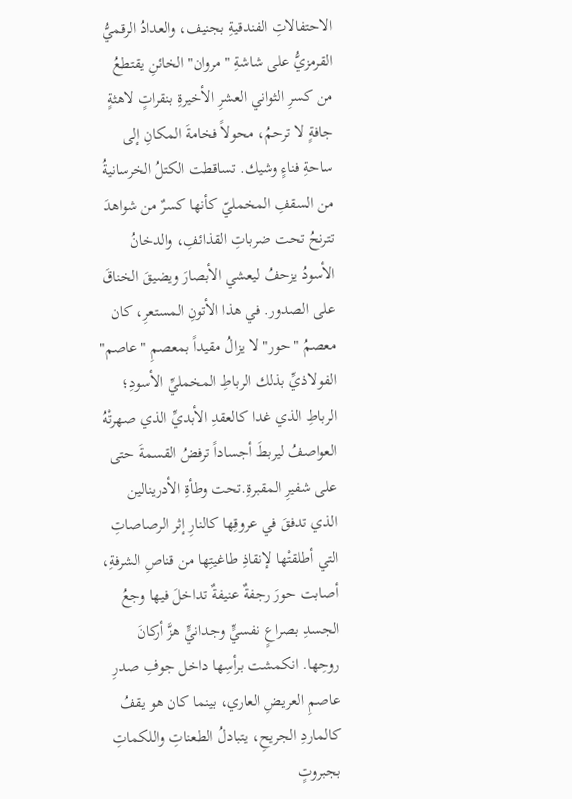الاحتفالاتِ الفندقيةِ بجنيف، والعدادُ الرقميُّ القرمزيُّ على شاشةِ "مروان" الخائنِ يقتطعُ من كسرِ الثواني العشرِ الأخيرةِ بنقراتٍ لاهثةٍ جافةٍ لا ترحمُ، محولاً فخامةَ المكانِ إلى ساحةِ فناءٍ وشيك. تساقطت الكتلُ الخرسانيةُ من السقفِ المخمليّ كأنها كسرٌ من شواهدَ تترنحُ تحت ضرباتِ القذائفِ، والدخانُ الأسودُ يزحفُ ليعشي الأبصارَ ويضيقَ الخناقَ على الصدور. في هذا الأتونِ المستعرِ، كان معصمُ "حور" لا يزالُ مقيداً بمعصمِ "عاصم" الفولاذيِّ بذلك الرباطِ المخمليِّ الأسودِ؛ الرباطِ الذي غدا كالعقدِ الأبديِّ الذي صهرتْهُ العواصفُ ليربطَ أجساداً ترفضُ القسمةَ حتى على شفيرِ المقبرةِ.تحت وطأةِ الأدرينالين الذي تدفقَ في عروقِها كالنارِ إثر الرصاصاتِ التي أطلقتْها لإنقاذِ طاغيتِها من قناصِ الشرفةِ، أصابت حورَ رجفةٌ عنيفةٌ تداخلَ فيها وجعُ الجسدِ بصراعٍ نفسيٍّ وجدانيٍّ هزَّ أركانَ روحِها. انكمشت برأسِها داخل جوفِ صدرِ عاصمِ العريضِ العاري، بينما كان هو يقفُ كالماردِ الجريحِ، يتبادلُ الطعناتِ واللكماتِ بجبروتٍ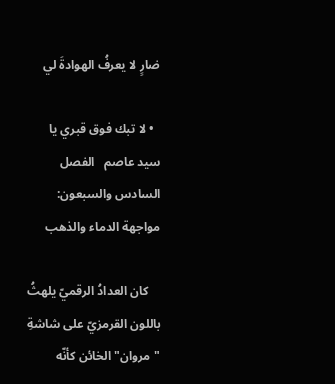ضارٍ لا يعرفُ الهوادةَ لي

  • لا تبك فوق قبري يا سيد عاصم   الفصل السادس والسبعون: مواجهة الدماء والذهب

    كان العدادُ الرقميّ يلهثُ باللون القرمزيّ على شاشةِ "مروان" الخائن كأنّه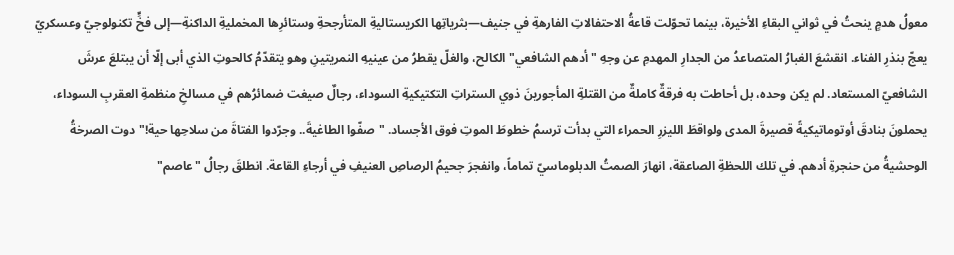معولُ هدمٍ ينحتُ في ثواني البقاءِ الأخيرة، بينما تحوّلت قاعةُ الاحتفالاتِ الفارهةِ في جنيف—بثرياتِها الكريستاليةِ المتأرجحةِ وستائرِها المخمليةِ الداكنةِ—إلى فخٍّ تكنولوجيّ وعسكريّ يعجّ بنذرِ الفناء. انقشعَ الغبارُ المتصاعدُ من الجدارِ المهدمِ عن وجهِ "أدهم الشافعي" الكالح، والغلّ يقطرُ من عينيهِ النمريتينِ وهو يتقدّمُ كالحوتِ الذي أبى إلّا أن يبتلعَ عرشَ الشافعيّ المستعاد. لم يكن وحده، بل أحاطت به فرقةٌ كاملةٌ من القتلةِ المأجورينَ ذوي الستراتِ التكتيكيةِ السوداء، رجالٌ صيغت ضمائرُهم في مسالخِ منظمةِ العقربِ السوداء، يحملونَ بنادقَ أوتوماتيكيةً قصيرةَ المدى ولواقطَ الليزرِ الحمراء التي بدأت ترسمُ خطوطَ الموتِ فوق الأجساد. "صفّوا الطاغيةَ.. وجرّدوا الفتاةَ من سلاحِها حية!" دوت الصرخةُ الوحشيةُ من حنجرةِ أدهم. في تلك اللحظةِ الصاعقة، انهارَ الصمتُ الدبلوماسيّ تماماً، وانفجرَ جحيمُ الرصاصِ العنيفِ في أرجاءِ القاعة. انطلقَ رجالُ "عاصم"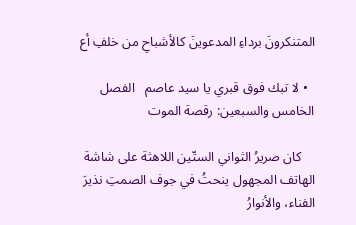المتنكرونَ برداءِ المدعوينَ كالأشباحِ من خلفِ أع

  • لا تبك فوق قبري يا سيد عاصم   الفصل الخامس والسبعين: رقصة الموت

    كان صريرُ الثواني الستّين اللاهثة على شاشة الهاتف المجهول ينحتُ في جوف الصمتِ نذيرَ الفناء، والأنوارُ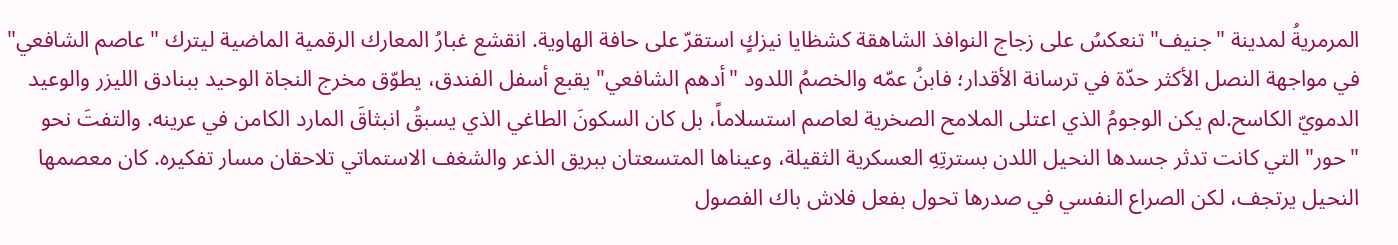المرمريةُ لمدينة "جنيف" تنعكسُ على زجاج النوافذ الشاهقة كشظايا نيزكٍ استقرّ على حافة الهاوية. انقشع غبارُ المعارك الرقمية الماضية ليترك "عاصم الشافعي" في مواجهة النصل الأكثر حدّة في ترسانة الأقدار؛ فابنُ عمّه والخصمُ اللدود "أدهم الشافعي" يقبع أسفل الفندق، يطوّق مخرج النجاة الوحيد ببنادق الليزر والوعيد الدمويّ الكاسح.لم يكن الوجومُ الذي اعتلى الملامح الصخرية لعاصم استسلاماً، بل كان السكونَ الطاغي الذي يسبقُ انبثاقَ المارد الكامن في عرينه. والتفتَ نحو "حور" التي كانت تدثر جسدها النحيل اللدن بسترتِهِ العسكرية الثقيلة، وعيناها المتسعتان ببريق الذعر والشغف الاستماتي تلاحقان مسار تفكيره. كان معصمها النحيل يرتجف، لكن الصراع النفسي في صدرها تحول بفعل فلاش باك الفصول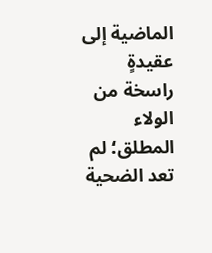الماضية إلى عقيدةٍ راسخة من الولاء المطلق؛ لم تعد الضحية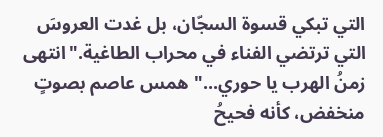التي تبكي قسوة السجّان، بل غدت العروسَ التي ترتضي الفناء في محراب الطاغية."انتهى زمنُ الهرب يا حوري..." همس عاصم بصوتٍ منخفض، كأنه فحيحُ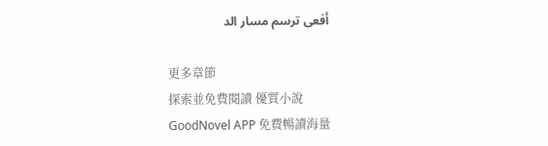أفعى ترسم مسار الد

更多章節
探索並免費閱讀 優質小說
GoodNovel APP 免費暢讀海量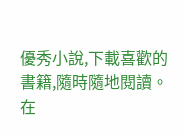優秀小說,下載喜歡的書籍,隨時隨地閱讀。
在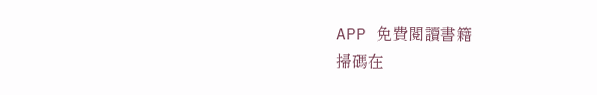APP 免費閱讀書籍
掃碼在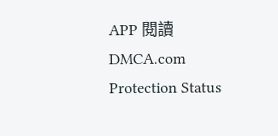APP 閱讀
DMCA.com Protection Status